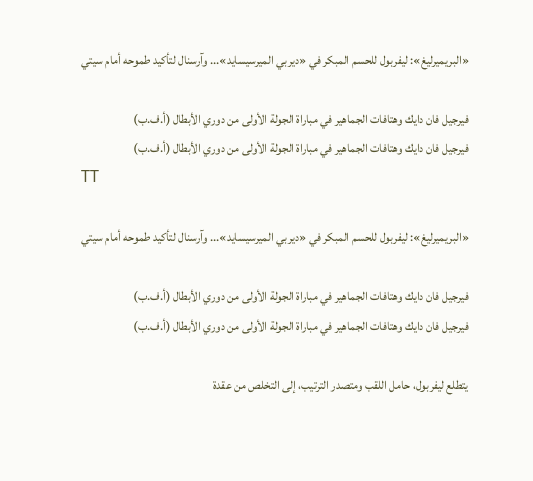«البريميرليغ»: ليفربول للحسم المبكر في «ديربي الميرسيسايد»... وآرسنال لتأكيد طموحه أمام سيتي

فيرجيل فان دايك وهتافات الجماهير في مباراة الجولة الأولى من دوري الأبطال (أ.ف.ب)
فيرجيل فان دايك وهتافات الجماهير في مباراة الجولة الأولى من دوري الأبطال (أ.ف.ب)
TT

«البريميرليغ»: ليفربول للحسم المبكر في «ديربي الميرسيسايد»... وآرسنال لتأكيد طموحه أمام سيتي

فيرجيل فان دايك وهتافات الجماهير في مباراة الجولة الأولى من دوري الأبطال (أ.ف.ب)
فيرجيل فان دايك وهتافات الجماهير في مباراة الجولة الأولى من دوري الأبطال (أ.ف.ب)

يتطلع ليفربول، حامل اللقب ومتصدر الترتيب، إلى التخلص من عقدة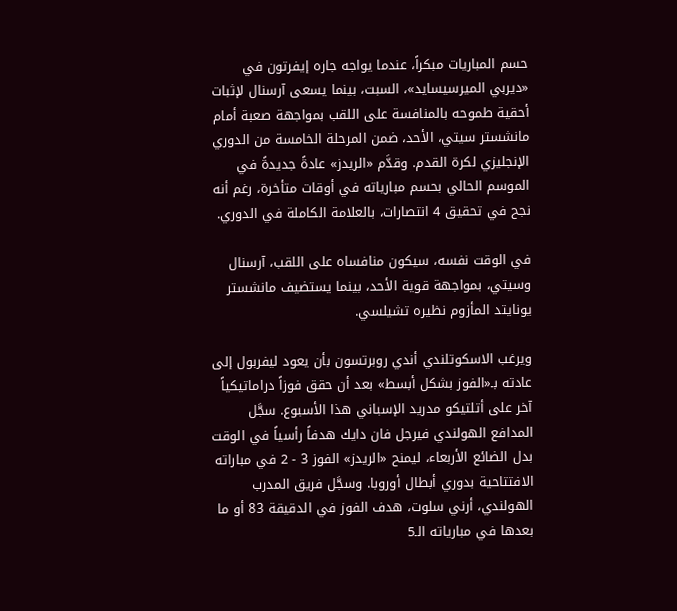حسم المباريات مبكراً، عندما يواجه جاره إيفرتون في «ديربي الميرسيسايد»، السبت، بينما يسعى آرسنال لإثبات أحقية طموحه بالمنافسة على اللقب بمواجهة صعبة أمام مانشستر سيتي، الأحد، ضمن المرحلة الخامسة من الدوري الإنجليزي لكرة القدم. وقدَّم «الريدز» عادةً جديدةً في الموسم الحالي بحسم مبارياته في أوقات متأخرة، رغم أنه نجح في تحقيق 4 انتصارات، بالعلامة الكاملة في الدوري.

في الوقت نفسه، سيكون منافساه على اللقب، آرسنال وسيتي، بمواجهة قوية الأحد، بينما يستضيف مانشستر يونايتد المأزوم نظيره تشيلسي.

ويرغب الاسكوتلندي أندي روبرتسون بأن يعود ليفربول إلى عادته بـ«الفوز بشكل أبسط» بعد أن حقق فوزاً دراماتيكياً آخر على أتلتيكو مدريد الإسباني هذا الأسبوع. سجَّل المدافع الهولندي فيرجل فان دايك هدفاً رأسياً في الوقت بدل الضائع الأربعاء، ليمنح «الريدز» الفوز 3 - 2 في مباراته الافتتاحية بدوري أبطال أوروبا. وسجَّل فريق المدرب الهولندي، أرني سلوت، هدف الفوز في الدقيقة 83 أو ما بعدها في مبارياته الـ5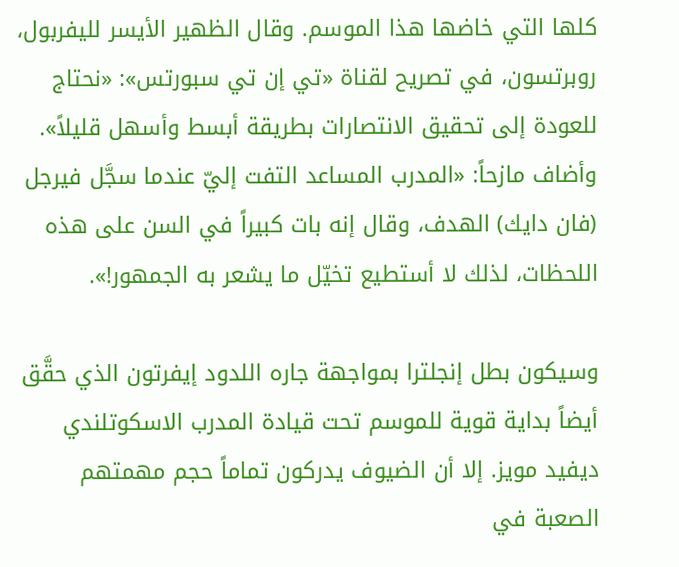كلها التي خاضها هذا الموسم. وقال الظهير الأيسر لليفربول، روبرتسون، في تصريح لقناة «تي إن تي سبورتس»: «نحتاج للعودة إلى تحقيق الانتصارات بطريقة أبسط وأسهل قليلاً». وأضاف مازحاً: «المدرب المساعد التفت إليّ عندما سجَّل فيرجل (فان دايك) الهدف، وقال إنه بات كبيراً في السن على هذه اللحظات، لذلك لا أستطيع تخيّل ما يشعر به الجمهور!».

وسيكون بطل إنجلترا بمواجهة جاره اللدود إيفرتون الذي حقَّق أيضاً بداية قوية للموسم تحت قيادة المدرب الاسكوتلندي ديفيد مويز. إلا أن الضيوف يدركون تماماً حجم مهمتهم الصعبة في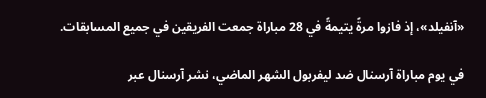«آنفيلد»، إذ فازوا مرةً يتيمةً في 28 مباراة جمعت الفريقين في جميع المسابقات.

في يوم مباراة آرسنال ضد ليفربول الشهر الماضي، نشر آرسنال عبر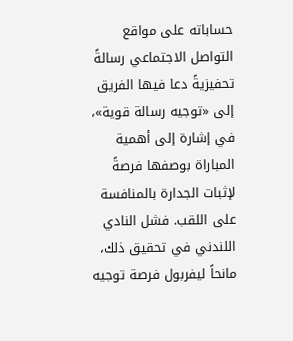حساباته على مواقع التواصل الاجتماعي رسالةً تحفيزيةً دعا فيها الفريق إلى «توجيه رسالة قوية»، في إشارة إلى أهمية المباراة بوصفها فرصةً لإثبات الجدارة بالمنافسة على اللقب. فشل النادي اللندني في تحقيق ذلك، مانحاً ليفربول فرصة توجيه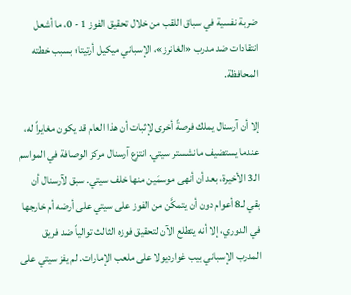ضربة نفسية في سباق اللقب من خلال تحقيق الفوز 1 - 0، ما أشعل انتقادات ضد مدرب «الغانرز»، الإسباني ميكيل أرتيتا؛ بسبب خطته المحافظة.

إلا أن آرسنال يملك فرصةً أخرى لإثبات أن هذا العام قد يكون مغايراً له، عندما يستضيف مانشستر سيتي. انتزع آرسنال مركز الوصافة في المواسم الـ3 الأخيرة، بعد أن أنهى موسمَين منها خلف سيتي. سبق لآرسنال أن بقي لـ8 أعوام دون أن يتمكَّن من الفوز على سيتي على أرضه أم خارجها في الدوري، إلا أنه يتطلع الآن لتحقيق فوزه الثالث توالياً ضد فريق المدرب الإسباني بيب غوارديولا على ملعب الإمارات. لم يفز سيتي على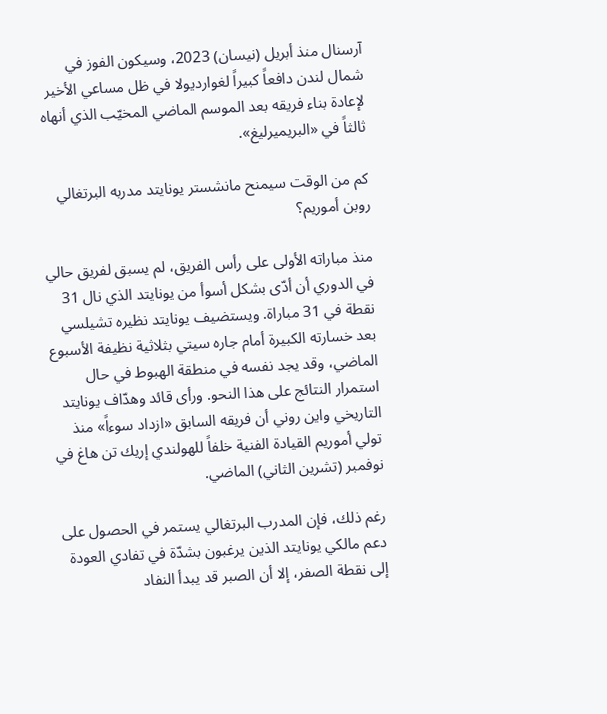آرسنال منذ أبريل (نيسان) 2023، وسيكون الفوز في شمال لندن دافعاً كبيراً لغوارديولا في ظل مساعي الأخير لإعادة بناء فريقه بعد الموسم الماضي المخيّب الذي أنهاه ثالثاً في «البريميرليغ».

كم من الوقت سيمنح مانشستر يونايتد مدربه البرتغالي روبن أموريم؟

منذ مباراته الأولى على رأس الفريق، لم يسبق لفريق حالي في الدوري أن أدّى بشكل أسوأ من يونايتد الذي نال 31 نقطة في 31 مباراة. ويستضيف يونايتد نظيره تشيلسي بعد خسارته الكبيرة أمام جاره سيتي بثلاثية نظيفة الأسبوع الماضي، وقد يجد نفسه في منطقة الهبوط في حال استمرار النتائج على هذا النحو. ورأى قائد وهدّاف يونايتد التاريخي واين روني أن فريقه السابق «ازداد سوءاً» منذ تولي أموريم القيادة الفنية خلفاً للهولندي إريك تن هاغ في نوفمبر (تشرين الثاني) الماضي.

رغم ذلك، فإن المدرب البرتغالي يستمر في الحصول على دعم مالكي يونايتد الذين يرغبون بشدّة في تفادي العودة إلى نقطة الصفر، إلا أن الصبر قد يبدأ النفاد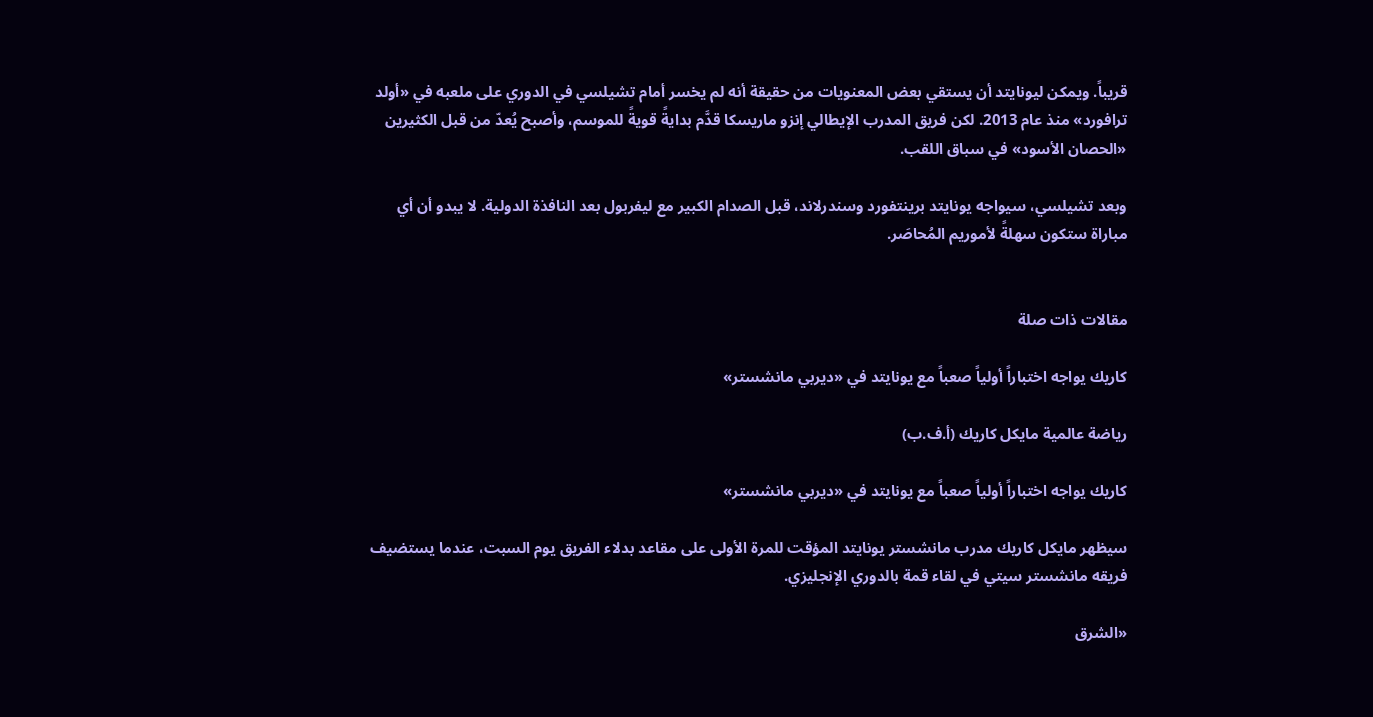قريباً. ويمكن ليونايتد أن يستقي بعض المعنويات من حقيقة أنه لم يخسر أمام تشيلسي في الدوري على ملعبه في «أولد ترافورد» منذ عام 2013. لكن فريق المدرب الإيطالي إنزو ماريسكا قدَّم بدايةً قويةً للموسم، وأصبح يُعدّ من قبل الكثيرين «الحصان الأسود» في سباق اللقب.

وبعد تشيلسي، سيواجه يونايتد برينتفورد وسندرلاند، قبل الصدام الكبير مع ليفربول بعد النافذة الدولية. لا يبدو أن أي مباراة ستكون سهلةً لأموريم المُحاصَر.


مقالات ذات صلة

كاريك يواجه اختباراً أولياً صعباً مع يونايتد في «ديربي مانشستر»

رياضة عالمية مايكل كاريك (أ.ف.ب)

كاريك يواجه اختباراً أولياً صعباً مع يونايتد في «ديربي مانشستر»

سيظهر مايكل كاريك مدرب مانشستر يونايتد المؤقت للمرة الأولى على مقاعد بدلاء الفريق يوم السبت، عندما يستضيف فريقه مانشستر سيتي في لقاء قمة بالدوري الإنجليزي.

«الشرق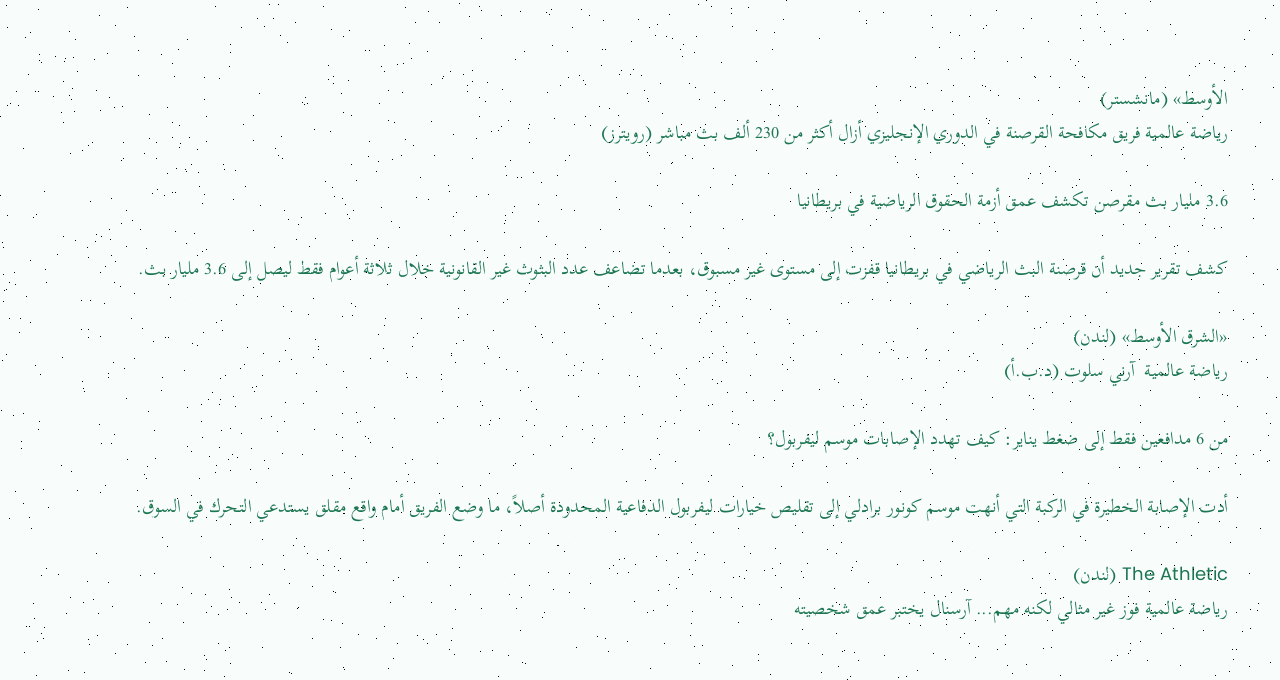الأوسط» (مانشستر)
رياضة عالمية فريق مكافحة القرصنة في الدوري الإنجليزي أزال أكثر من 230 ألف بث مباشر (رويترز)

3.6 مليار بث مقرصن تكشف عمق أزمة الحقوق الرياضية في بريطانيا

كشف تقرير جديد أن قرصنة البث الرياضي في بريطانيا قفزت إلى مستوى غير مسبوق، بعدما تضاعف عدد البثوث غير القانونية خلال ثلاثة أعوام فقط ليصل إلى 3.6 مليار بث.

«الشرق الأوسط» (لندن)
رياضة عالمية  آرني سلوت (د.ب.أ)

من 6 مدافعين فقط إلى ضغط يناير: كيف تهدد الإصابات موسم ليفربول؟

أدت الإصابة الخطيرة في الركبة التي أنهت موسم كونور برادلي إلى تقليص خيارات ليفربول الدفاعية المحدودة أصلاً، ما وضع الفريق أمام واقع مقلق يستدعي التحرك في السوق.

The Athletic (لندن)
رياضة عالمية فوز غير مثالي لكنه مهم... آرسنال يختبر عمق شخصيته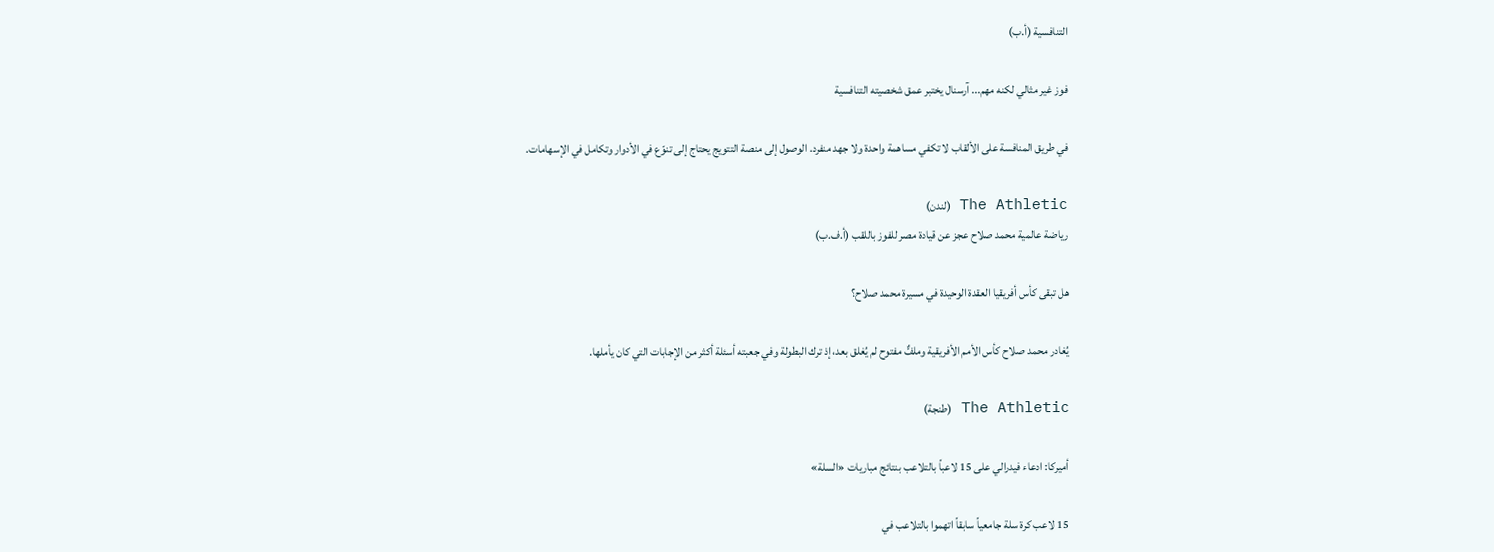التنافسية (أ.ب)

فوز غير مثالي لكنه مهم... آرسنال يختبر عمق شخصيته التنافسية

في طريق المنافسة على الألقاب لا تكفي مساهمة واحدة ولا جهد منفرد. الوصول إلى منصة التتويج يحتاج إلى تنوّع في الأدوار وتكامل في الإسهامات.

The Athletic (لندن)
رياضة عالمية محمد صلاح عجز عن قيادة مصر للفوز باللقب (أ.ف.ب)

هل تبقى كأس أفريقيا العقدة الوحيدة في مسيرة محمد صلاح؟

يُغادر محمد صلاح كأس الأمم الأفريقية وملفٌّ مفتوح لم يُغلق بعد، إذ ترك البطولة وفي جعبته أسئلة أكثر من الإجابات التي كان يأملها.

The Athletic (طنجة)

أميركا: ادعاء فيدرالي على 15 لاعباً بالتلاعب بنتائج مباريات «السلة»

15 لاعب كرة سلة جامعياً سابقاً اتهموا بالتلاعب في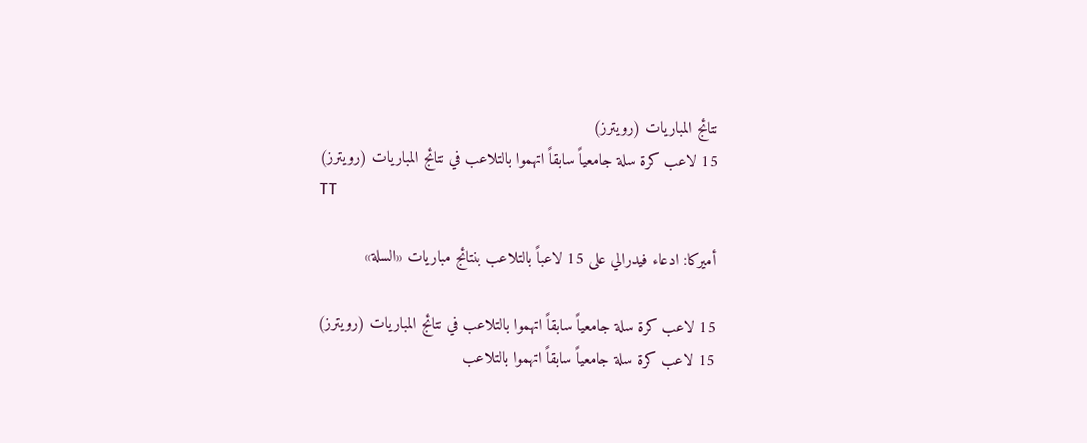نتائج المباريات (رويترز)
15 لاعب كرة سلة جامعياً سابقاً اتهموا بالتلاعب في نتائج المباريات (رويترز)
TT

أميركا: ادعاء فيدرالي على 15 لاعباً بالتلاعب بنتائج مباريات «السلة»

15 لاعب كرة سلة جامعياً سابقاً اتهموا بالتلاعب في نتائج المباريات (رويترز)
15 لاعب كرة سلة جامعياً سابقاً اتهموا بالتلاعب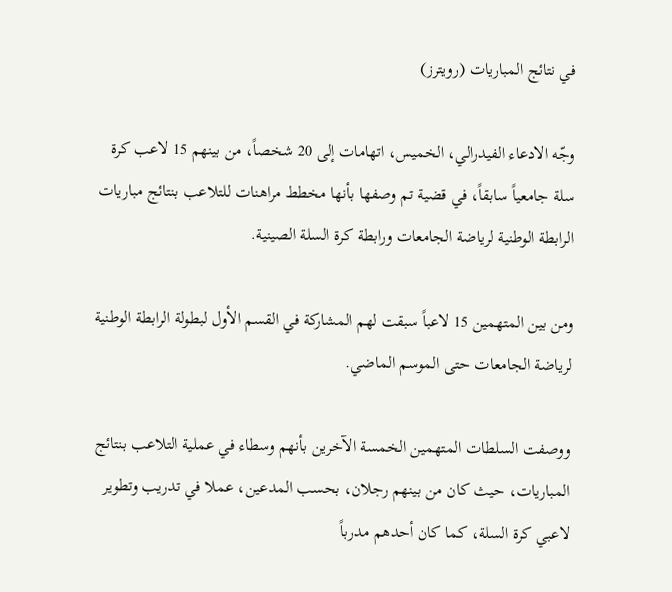في نتائج المباريات (رويترز)

وجّه الادعاء الفيدرالي، الخميس، اتهامات إلى 20 شخصاً، من بينهم 15 لاعب كرة سلة جامعياً سابقاً، في قضية تم وصفها بأنها مخطط مراهنات للتلاعب بنتائج مباريات الرابطة الوطنية لرياضة الجامعات ورابطة كرة السلة الصينية.

ومن بين المتهمين 15 لاعباً سبقت لهم المشاركة في القسم الأول لبطولة الرابطة الوطنية لرياضة الجامعات حتى الموسم الماضي.

ووصفت السلطات المتهمين الخمسة الآخرين بأنهم وسطاء في عملية التلاعب بنتائج المباريات، حيث كان من بينهم رجلان، بحسب المدعين، عملا في تدريب وتطوير لاعبي كرة السلة، كما كان أحدهم مدرباً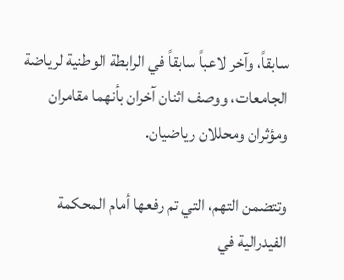سابقاً، وآخر لاعباً سابقاً في الرابطة الوطنية لرياضة الجامعات، ووصف اثنان آخران بأنهما مقامران ومؤثران ومحللان رياضيان.

وتتضمن التهم، التي تم رفعها أمام المحكمة الفيدرالية في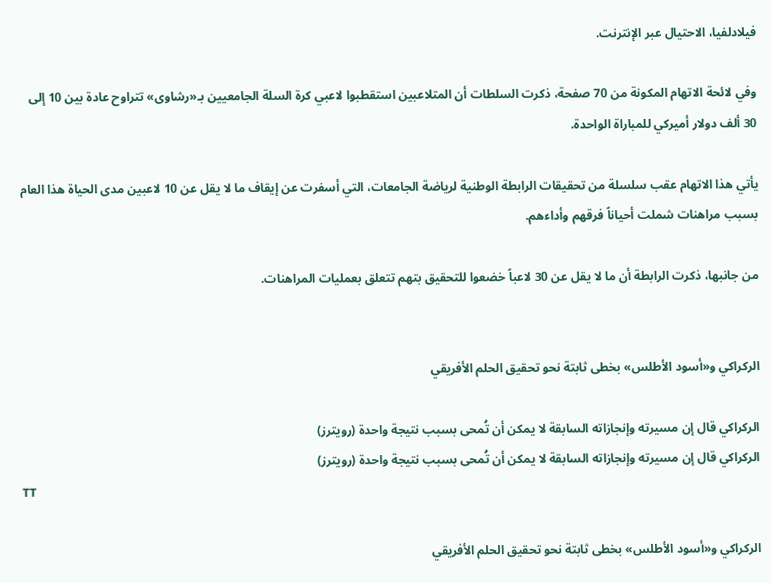فيلادلفيا، الاحتيال عبر الإنترنت.

وفي لائحة الاتهام المكونة من 70 صفحة، ذكرت السلطات أن المتلاعبين استقطبوا لاعبي كرة السلة الجامعيين بـ«رشاوى» تتراوح عادة بين 10 إلى 30 ألف دولار أميركي للمباراة الواحدة.

يأتي هذا الاتهام عقب سلسلة من تحقيقات الرابطة الوطنية لرياضة الجامعات، التي أسفرت عن إيقاف ما لا يقل عن 10 لاعبين مدى الحياة هذا العام بسبب مراهنات شملت أحياناً فرقهم وأداءهم.

من جانبها، ذكرت الرابطة أن ما لا يقل عن 30 لاعباً خضعوا للتحقيق بتهم تتعلق بعمليات المراهنات.


الركراكي و«أسود الأطلس» بخطى ثابتة نحو تحقيق الحلم الأفريقي

الركراكي قال إن مسيرته وإنجازاته السابقة لا يمكن أن تُمحى بسبب نتيجة واحدة (رويترز)
الركراكي قال إن مسيرته وإنجازاته السابقة لا يمكن أن تُمحى بسبب نتيجة واحدة (رويترز)
TT

الركراكي و«أسود الأطلس» بخطى ثابتة نحو تحقيق الحلم الأفريقي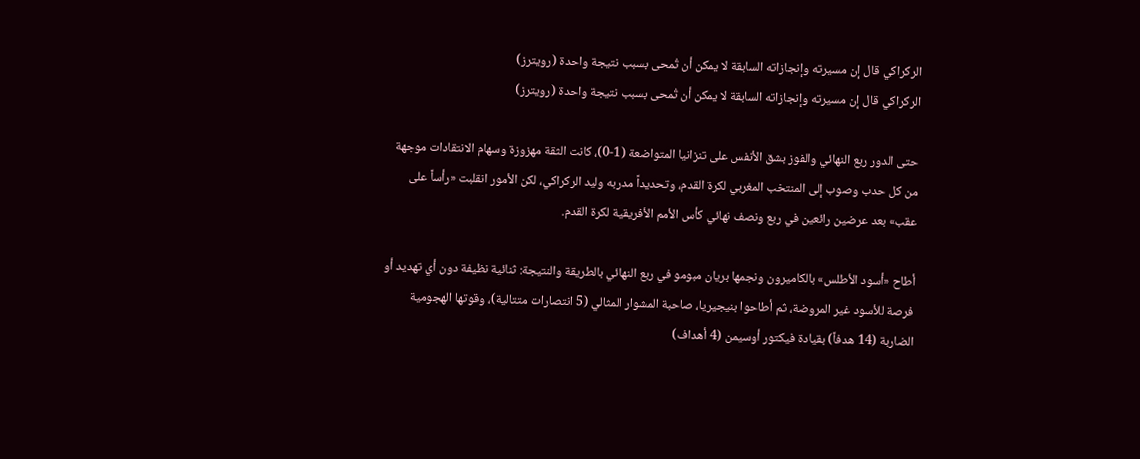الركراكي قال إن مسيرته وإنجازاته السابقة لا يمكن أن تُمحى بسبب نتيجة واحدة (رويترز)
الركراكي قال إن مسيرته وإنجازاته السابقة لا يمكن أن تُمحى بسبب نتيجة واحدة (رويترز)

حتى الدور ربع النهائي والفوز بشق الأنفس على تنزانيا المتواضعة (1-0)، كانت الثقة مهزوزة وسهام الانتقادات موجهة من كل حدب وصوب إلى المنتخب المغربي لكرة القدم، وتحديداً مدربه وليد الركراكي، لكن الأمور انقلبت «رأساً على عقب» بعد عرضين رائعين في ربع ونصف نهائي كأس الأمم الأفريقية لكرة القدم.

أطاح «أسود الأطلس» بالكاميرون ونجمها بريان مبومو في ربع النهائي بالطريقة والنتيجة: ثنائية نظيفة دون أي تهديد أو فرصة للأسود غير المروضة، ثم أطاحوا بنيجيريا، صاحبة المشوار المثالي (5 انتصارات متتالية)، وقوتها الهجومية الضاربة (14 هدفاً) بقيادة فيكتور أوسيمن (4 أهداف)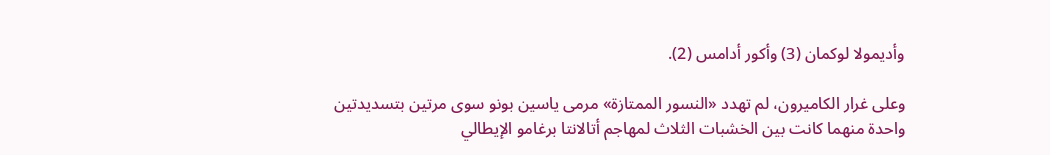وأديمولا لوكمان (3) وأكور أدامس (2).

وعلى غرار الكاميرون، لم تهدد «النسور الممتازة» مرمى ياسين بونو سوى مرتين بتسديدتين واحدة منهما كانت بين الخشبات الثلاث لمهاجم أتالانتا برغامو الإيطالي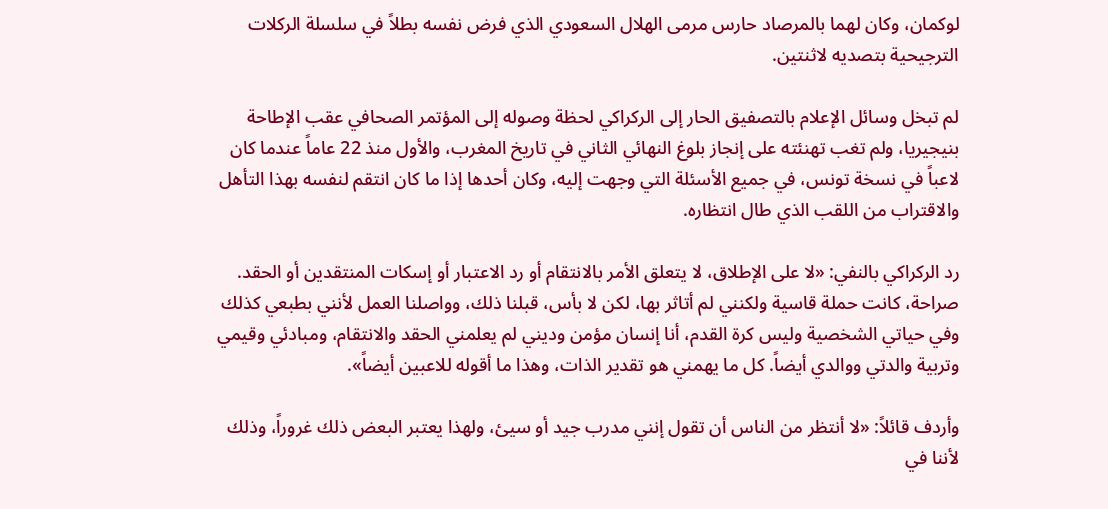لوكمان، وكان لهما بالمرصاد حارس مرمى الهلال السعودي الذي فرض نفسه بطلاً في سلسلة الركلات الترجيحية بتصديه لاثنتين.

لم تبخل وسائل الإعلام بالتصفيق الحار إلى الركراكي لحظة وصوله إلى المؤتمر الصحافي عقب الإطاحة بنيجيريا، ولم تغب تهنئته على إنجاز بلوغ النهائي الثاني في تاريخ المغرب، والأول منذ 22 عاماً عندما كان لاعباً في نسخة تونس، في جميع الأسئلة التي وجهت إليه، وكان أحدها إذا ما كان انتقم لنفسه بهذا التأهل والاقتراب من اللقب الذي طال انتظاره.

رد الركراكي بالنفي: «لا على الإطلاق، لا يتعلق الأمر بالانتقام أو رد الاعتبار أو إسكات المنتقدين أو الحقد. صراحة، كانت حملة قاسية ولكنني لم أتاثر بها، لكن لا بأس، قبلنا ذلك، وواصلنا العمل لأنني بطبعي كذلك وفي حياتي الشخصية وليس كرة القدم، أنا إنسان مؤمن وديني لم يعلمني الحقد والانتقام، ومبادئي وقيمي وتربية والدتي ووالدي أيضاً. كل ما يهمني هو تقدير الذات، وهذا ما أقوله للاعبين أيضاً».

وأردف قائلاً: «لا أنتظر من الناس أن تقول إنني مدرب جيد أو سيئ، ولهذا يعتبر البعض ذلك غروراً، وذلك لأننا في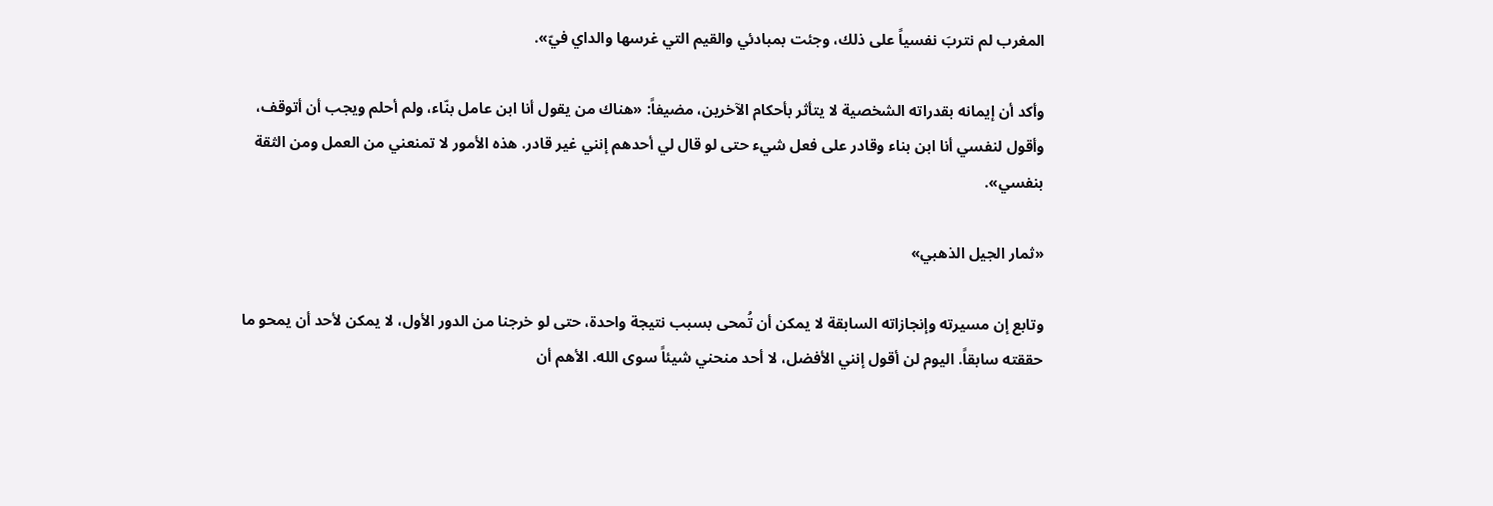المغرب لم نتربَ نفسياً على ذلك، وجئت بمبادئي والقيم التي غرسها والداي فيّ».

وأكد أن إيمانه بقدراته الشخصية لا يتأثر بأحكام الآخرين، مضيفاً: «هناك من يقول أنا ابن عامل بنّاء، ولم أحلم ويجب أن أتوقف، وأقول لنفسي أنا ابن بناء وقادر على فعل شيء حتى لو قال لي أحدهم إنني غير قادر. هذه الأمور لا تمنعني من العمل ومن الثقة بنفسي».

«ثمار الجيل الذهبي»

وتابع إن مسيرته وإنجازاته السابقة لا يمكن أن تُمحى بسبب نتيجة واحدة، حتى لو خرجنا من الدور الأول، لا يمكن لأحد أن يمحو ما حققته سابقاً. اليوم لن أقول إنني الأفضل، لا أحد منحني شيئاً سوى الله. الأهم أن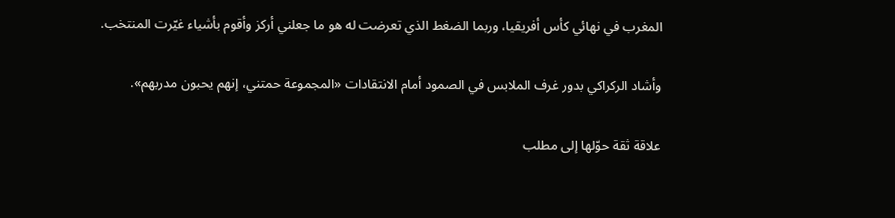المغرب في نهائي كأس أفريقيا، وربما الضغط الذي تعرضت له هو ما جعلني أركز وأقوم بأشياء غيّرت المنتخب.

وأشاد الركراكي بدور غرف الملابس في الصمود أمام الانتقادات «المجموعة حمتني، إنهم يحبون مدربهم».

علاقة ثقة حوّلها إلى مطلب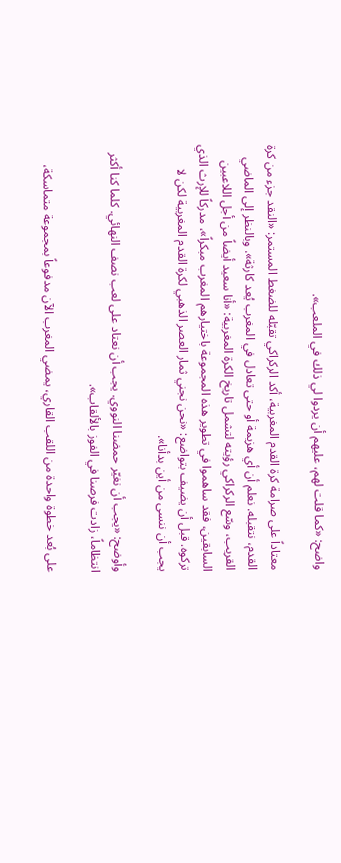واضح: «كما قلت لهم، عليهم أن يردوا لي ذلك في الملعب».

معتاداً على صرامة كرة القدم المغربية، أكد الركراكي تقبّله للضغط المستمر: «النقد جزء من كرة القدم، نتقبله. نعلم أن أي هزيمة أو حتى تعادل في المغرب يُعد كارثة». وبالنظر إلى الماضي القريب، وسّع الركراكي رؤيته لتشمل تاريخ الكرة المغربية: «أنا سعيد أيضاً من أجل اللاعبين السابقين، فقد ساهموا في تطوير هذه المجموعة باختيارهم المغرب مبكراً»، مدركاً للإرث الذي تركوه. قبل أن يضيف بتواضع: «نحن نجني ثمار العصر الذهبي لكرة القدم المغربية لكن لا يجب أن ننسى من أين بدأنا».

وأوضح: «يجب أن نغيّر حمضنا النووي. يجب أن نعتاد على لعب نصف النهائي. كلما كنا أكثر انتظاماً، زادت فرصنا في الفوز بالألقاب».

على بُعد خطوة واحدة من اللقب القاري، يمضي المغرب الآن مدفوعاً بمجموعة متماسكة،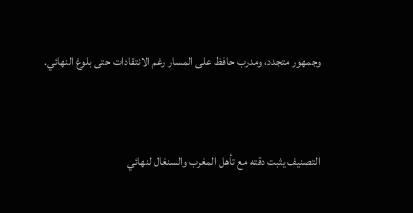وجمهور متجدد، ومدرب حافظ على المسار رغم الانتقادات حتى بلوغ النهائي.


التصنيف يثبت دقته مع تأهل المغرب والسنغال لنهائي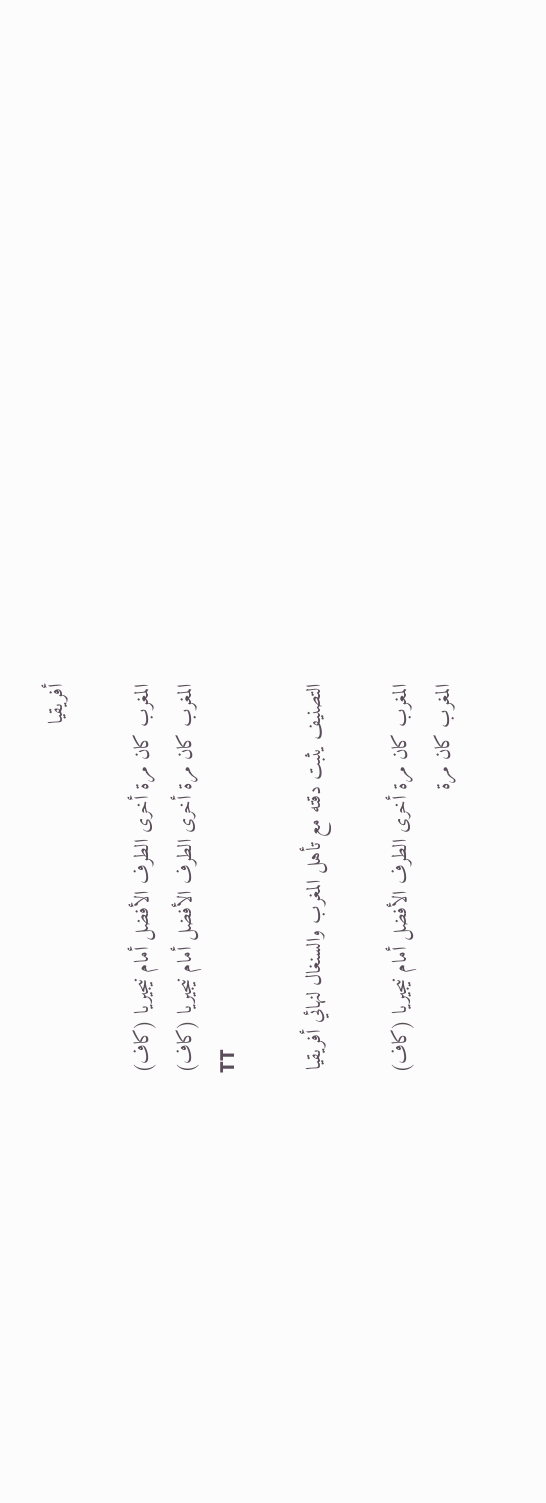أفريقيا

المغرب كان مرة أخرى الطرف الأفضل أمام نيجيريا (كاف)
المغرب كان مرة أخرى الطرف الأفضل أمام نيجيريا (كاف)
TT

التصنيف يثبت دقته مع تأهل المغرب والسنغال لنهائي أفريقيا

المغرب كان مرة أخرى الطرف الأفضل أمام نيجيريا (كاف)
المغرب كان مرة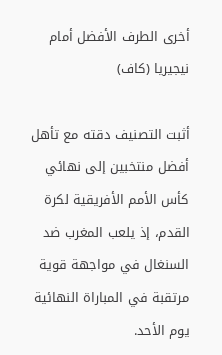أخرى الطرف الأفضل أمام نيجيريا (كاف)

أثبت التصنيف دقته مع تأهل أفضل منتخبين إلى نهائي كأس الأمم الأفريقية لكرة القدم، إذ يلعب المغرب ضد السنغال في مواجهة قوية مرتقبة في المباراة النهائية يوم الأحد.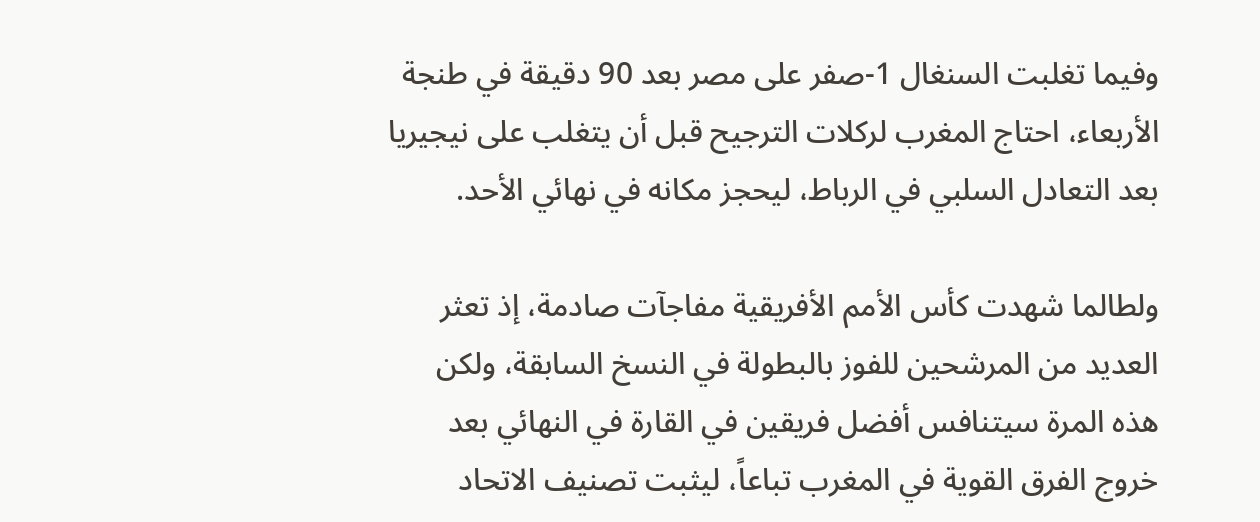وفيما تغلبت السنغال 1-صفر على مصر بعد 90 دقيقة في طنجة الأربعاء، احتاج المغرب لركلات الترجيح قبل أن يتغلب على نيجيريا بعد التعادل السلبي في الرباط، ليحجز مكانه في نهائي الأحد.

ولطالما شهدت كأس الأمم الأفريقية مفاجآت صادمة، إذ تعثر العديد من المرشحين للفوز بالبطولة في النسخ السابقة، ولكن هذه المرة سيتنافس أفضل فريقين في القارة في النهائي بعد خروج الفرق القوية في المغرب تباعاً، ليثبت تصنيف الاتحاد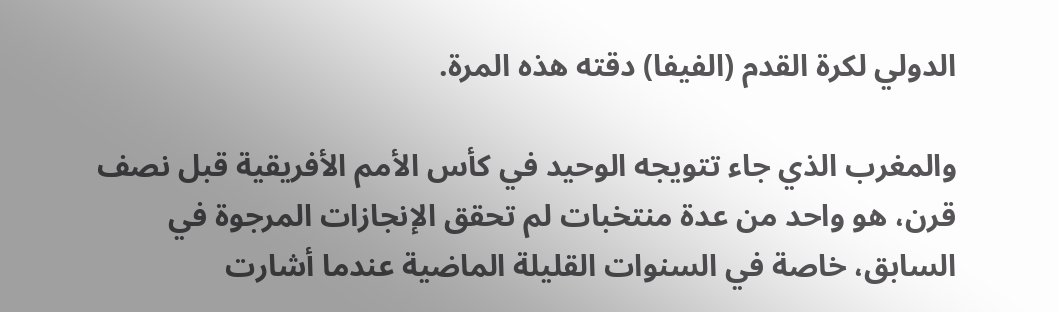الدولي ‌لكرة القدم (الفيفا) دقته هذه المرة.

والمغرب الذي جاء تتويجه ‌الوحيد في كأس الأمم ‌الأفريقية قبل نصف قرن، هو واحد من عدة منتخبات لم تحقق الإنجازات المرجوة في السابق، خاصة في السنوات القليلة الماضية عندما أشارت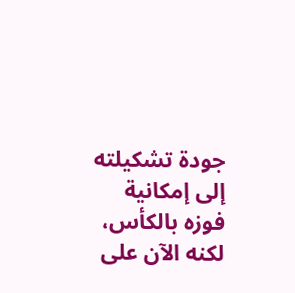جودة تشكيلته إلى إمكانية فوزه بالكأس، لكنه الآن على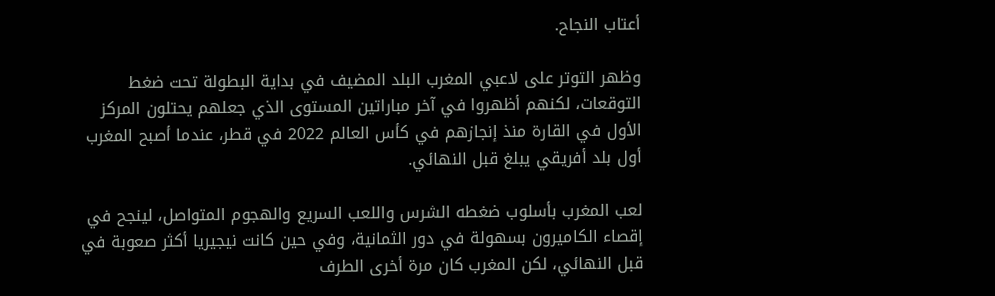أعتاب النجاح.

وظهر التوتر على لاعبي المغرب البلد المضيف في بداية البطولة تحت ضغط التوقعات، لكنهم أظهروا في آخر مباراتين المستوى الذي جعلهم يحتلون المركز الأول في القارة منذ إنجازهم في كأس العالم 2022 في قطر، عندما أصبح المغرب أول بلد أفريقي يبلغ قبل النهائي.

لعب المغرب بأسلوب ‌ضغطه الشرس واللعب السريع والهجوم المتواصل، لينجح في إقصاء الكاميرون بسهولة في دور الثمانية، وفي حين كانت نيجيريا أكثر صعوبة في قبل النهائي، لكن المغرب كان مرة أخرى الطرف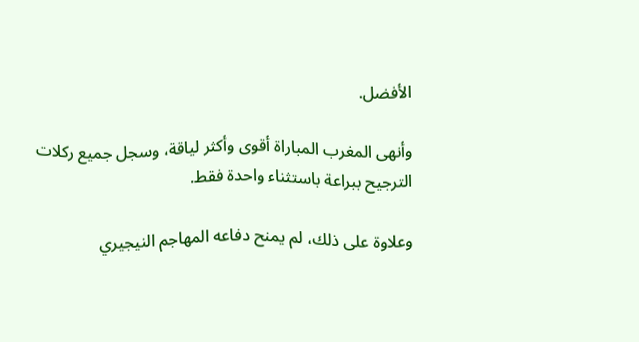الأفضل.

وأنهى المغرب المباراة أقوى وأكثر لياقة، وسجل جميع ركلات الترجيح ببراعة باستثناء واحدة فقط.

وعلاوة على ذلك، لم يمنح دفاعه المهاجم النيجيري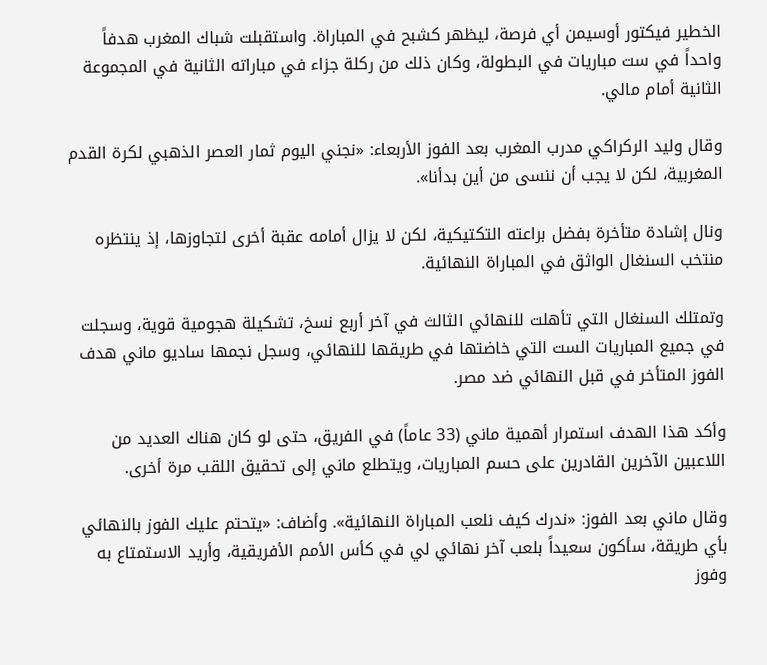الخطير فيكتور أوسيمن أي فرصة، ليظهر كشبح في المباراة. واستقبلت شباك المغرب هدفاً واحداً في ست مباريات في البطولة، وكان ذلك من ركلة جزاء في مباراته الثانية في المجموعة الثانية أمام مالي.

وقال وليد الركراكي مدرب المغرب بعد الفوز الأربعاء: «نجني اليوم ثمار العصر الذهبي لكرة القدم المغربية، لكن لا يجب أن ننسى من أين بدأنا».

ونال إشادة متأخرة بفضل براعته التكتيكية، لكن لا يزال أمامه عقبة أخرى لتجاوزها، إذ ينتظره منتخب السنغال الواثق في المباراة النهائية.

وتمتلك السنغال التي تأهلت للنهائي الثالث في آخر أربع نسخ، تشكيلة هجومية قوية، وسجلت في جميع المباريات الست التي خاضتها في طريقها للنهائي، وسجل نجمها ساديو ماني هدف الفوز المتأخر في قبل النهائي ضد مصر.

وأكد هذا الهدف استمرار أهمية ماني (33 عاماً) في الفريق، حتى لو كان هناك العديد من اللاعبين الآخرين القادرين على حسم المباريات، ويتطلع ماني إلى تحقيق اللقب مرة أخرى.

وقال ماني بعد الفوز: «ندرك كيف ‌نلعب المباراة النهائية». وأضاف: «يتحتم عليك الفوز بالنهائي بأي طريقة، سأكون سعيداً بلعب آخر نهائي لي في كأس الأمم الأفريقية، وأريد الاستمتاع به وفوز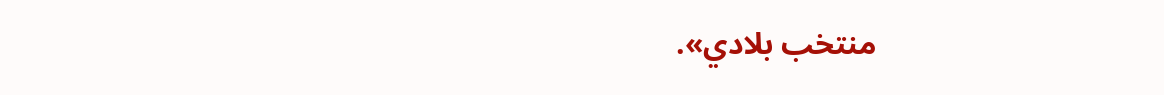منتخب بلادي».